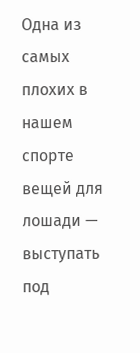Одна из самых плохих в нашем спорте вещей для лошади — выступать под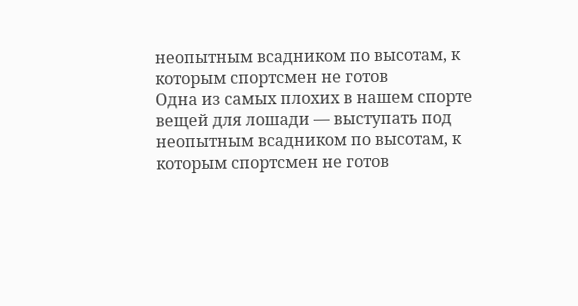неопытным всадником по высотам, к которым спортсмен не готов
Одна из самых плохих в нашем спорте вещей для лошади — выступать под неопытным всадником по высотам, к которым спортсмен не готов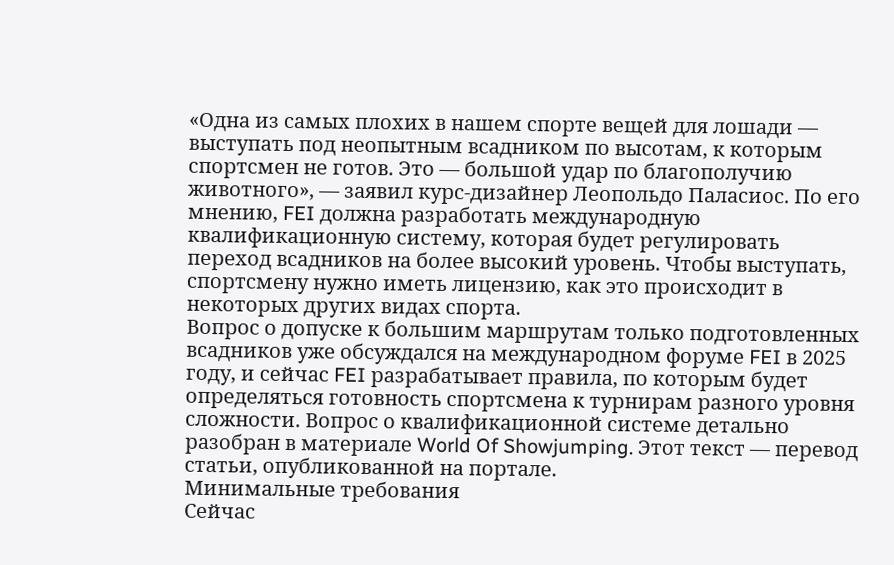«Одна из самых плохих в нашем спорте вещей для лошади — выступать под неопытным всадником по высотам, к которым спортсмен не готов. Это — большой удар по благополучию животного», — заявил курс-дизайнер Леопольдо Паласиос. По его мнению, FEI должна разработать международную квалификационную систему, которая будет регулировать переход всадников на более высокий уровень. Чтобы выступать, спортсмену нужно иметь лицензию, как это происходит в некоторых других видах спорта.
Вопрос о допуске к большим маршрутам только подготовленных всадников уже обсуждался на международном форуме FEI в 2025 году, и сейчас FEI разрабатывает правила, по которым будет определяться готовность спортсмена к турнирам разного уровня сложности. Вопрос о квалификационной системе детально разобран в материале World Of Showjumping. Этот текст — перевод статьи, опубликованной на портале.
Минимальные требования
Сейчас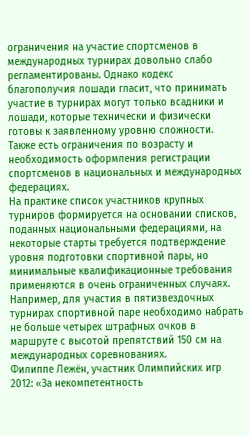ограничения на участие спортсменов в международных турнирах довольно слабо регламентированы. Однако кодекс благополучия лошади гласит, что принимать участие в турнирах могут только всадники и лошади, которые технически и физически готовы к заявленному уровню сложности. Также есть ограничения по возрасту и необходимость оформления регистрации спортсменов в национальных и международных федерациях.
На практике список участников крупных турниров формируется на основании списков, поданных национальными федерациями, на некоторые старты требуется подтверждение уровня подготовки спортивной пары, но минимальные квалификационные требования применяются в очень ограниченных случаях. Например, для участия в пятизвездочных турнирах спортивной паре необходимо набрать не больше четырех штрафных очков в маршруте с высотой препятствий 150 см на международных соревнованиях.
Филиппе Лежён, участник Олимпийских игр 2012: «За некомпетентность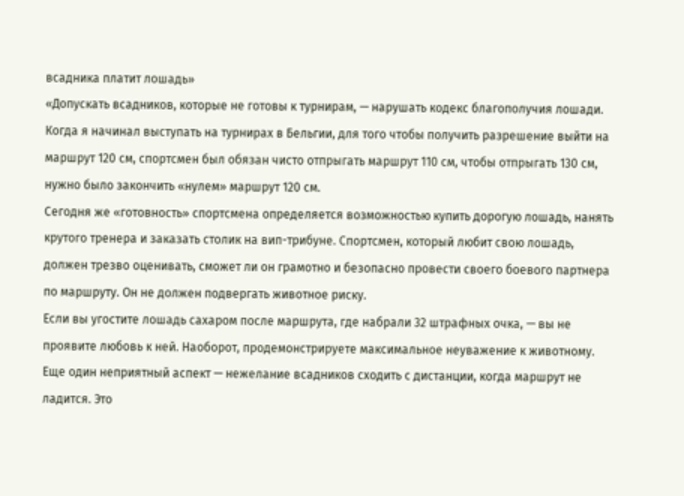всадника платит лошадь»
«Допускать всадников, которые не готовы к турнирам, — нарушать кодекс благополучия лошади. Когда я начинал выступать на турнирах в Бельгии, для того чтобы получить разрешение выйти на маршрут 120 см, спортсмен был обязан чисто отпрыгать маршрут 110 см, чтобы отпрыгать 130 см, нужно было закончить «нулем» маршрут 120 см.
Сегодня же «готовность» спортсмена определяется возможностью купить дорогую лошадь, нанять крутого тренера и заказать столик на вип-трибуне. Спортсмен, который любит свою лошадь, должен трезво оценивать, сможет ли он грамотно и безопасно провести своего боевого партнера по маршруту. Он не должен подвергать животное риску.
Если вы угостите лошадь сахаром после маршрута, где набрали 32 штрафных очка, — вы не проявите любовь к ней. Наоборот, продемонстрируете максимальное неуважение к животному.
Еще один неприятный аспект — нежелание всадников сходить с дистанции, когда маршрут не ладится. Это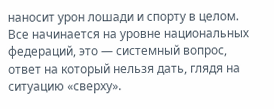наносит урон лошади и спорту в целом. Все начинается на уровне национальных федераций, это — системный вопрос, ответ на который нельзя дать, глядя на ситуацию «сверху».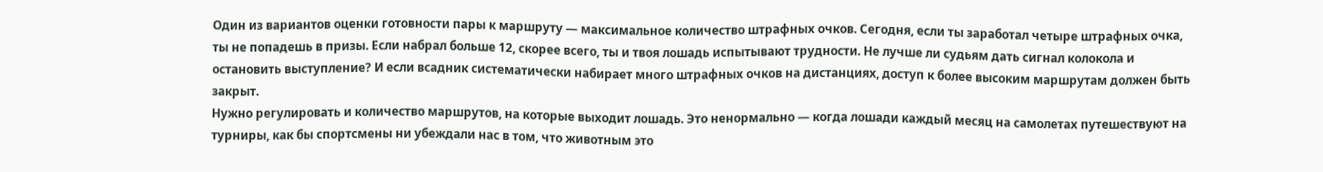Один из вариантов оценки готовности пары к маршруту — максимальное количество штрафных очков. Сегодня, если ты заработал четыре штрафных очка, ты не попадешь в призы. Если набрал больше 12, скорее всего, ты и твоя лошадь испытывают трудности. Не лучше ли судьям дать сигнал колокола и остановить выступление? И если всадник систематически набирает много штрафных очков на дистанциях, доступ к более высоким маршрутам должен быть закрыт.
Нужно регулировать и количество маршрутов, на которые выходит лошадь. Это ненормально — когда лошади каждый месяц на самолетах путешествуют на турниры, как бы спортсмены ни убеждали нас в том, что животным это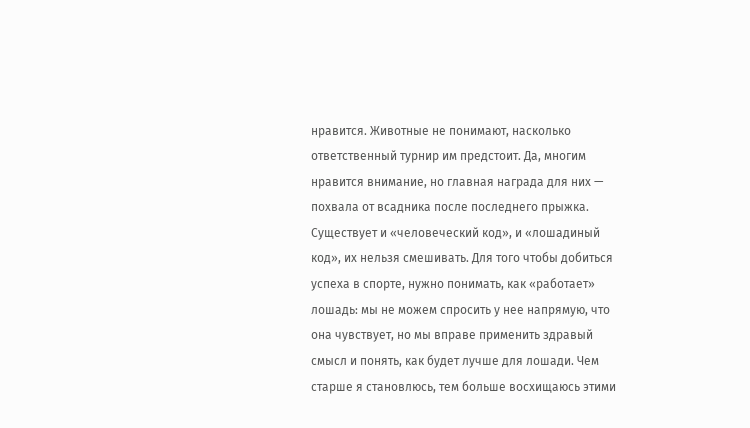нравится. Животные не понимают, насколько ответственный турнир им предстоит. Да, многим нравится внимание, но главная награда для них — похвала от всадника после последнего прыжка.
Существует и «человеческий код», и «лошадиный код», их нельзя смешивать. Для того чтобы добиться успеха в спорте, нужно понимать, как «работает» лошадь: мы не можем спросить у нее напрямую, что она чувствует, но мы вправе применить здравый смысл и понять, как будет лучше для лошади. Чем старше я становлюсь, тем больше восхищаюсь этими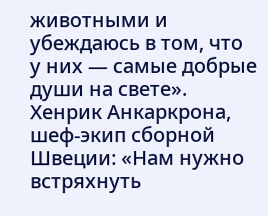животными и убеждаюсь в том, что у них — самые добрые души на свете».
Хенрик Анкаркрона, шеф-экип сборной Швеции: «Нам нужно встряхнуть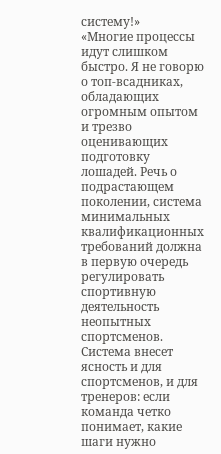систему!»
«Многие процессы идут слишком быстро. Я не говорю о топ-всадниках, обладающих огромным опытом и трезво оценивающих подготовку лошадей. Речь о подрастающем поколении, система минимальных квалификационных требований должна в первую очередь регулировать спортивную деятельность неопытных спортсменов.
Система внесет ясность и для спортсменов, и для тренеров: если команда четко понимает, какие шаги нужно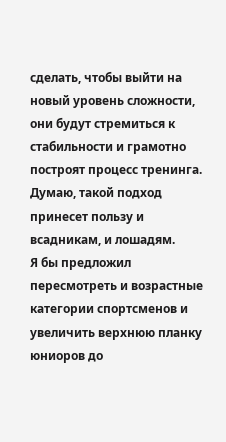сделать, чтобы выйти на новый уровень сложности, они будут стремиться к стабильности и грамотно построят процесс тренинга. Думаю, такой подход принесет пользу и всадникам, и лошадям.
Я бы предложил пересмотреть и возрастные категории спортсменов и увеличить верхнюю планку юниоров до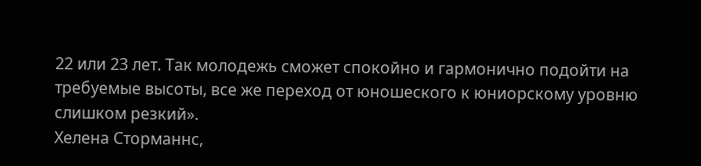22 или 23 лет. Так молодежь сможет спокойно и гармонично подойти на требуемые высоты, все же переход от юношеского к юниорскому уровню слишком резкий».
Хелена Сторманнс,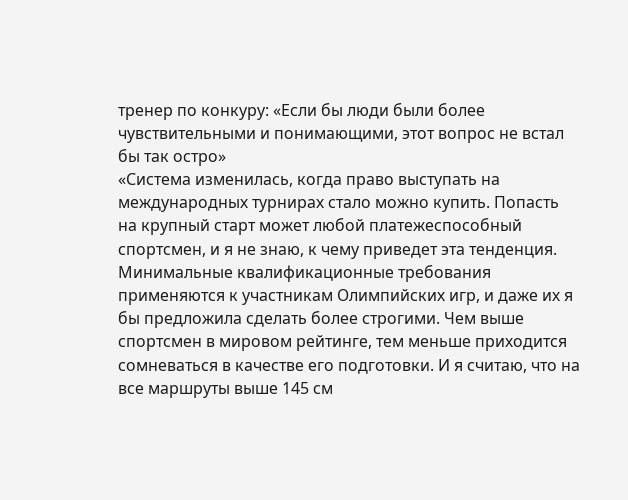тренер по конкуру: «Если бы люди были более чувствительными и понимающими, этот вопрос не встал бы так остро»
«Система изменилась, когда право выступать на международных турнирах стало можно купить. Попасть на крупный старт может любой платежеспособный спортсмен, и я не знаю, к чему приведет эта тенденция.
Минимальные квалификационные требования применяются к участникам Олимпийских игр, и даже их я бы предложила сделать более строгими. Чем выше спортсмен в мировом рейтинге, тем меньше приходится сомневаться в качестве его подготовки. И я считаю, что на все маршруты выше 145 см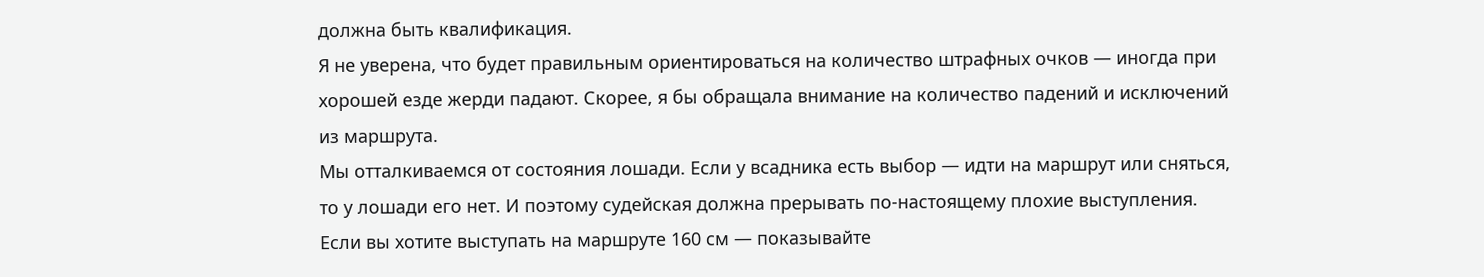должна быть квалификация.
Я не уверена, что будет правильным ориентироваться на количество штрафных очков — иногда при хорошей езде жерди падают. Скорее, я бы обращала внимание на количество падений и исключений из маршрута.
Мы отталкиваемся от состояния лошади. Если у всадника есть выбор — идти на маршрут или сняться, то у лошади его нет. И поэтому судейская должна прерывать по-настоящему плохие выступления.
Если вы хотите выступать на маршруте 160 см — показывайте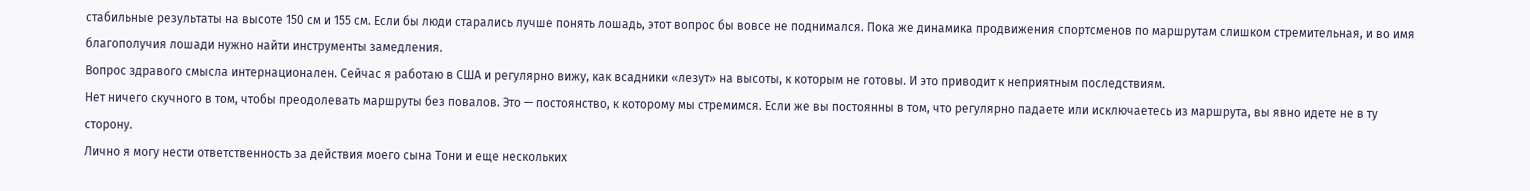стабильные результаты на высоте 150 см и 155 см. Если бы люди старались лучше понять лошадь, этот вопрос бы вовсе не поднимался. Пока же динамика продвижения спортсменов по маршрутам слишком стремительная, и во имя благополучия лошади нужно найти инструменты замедления.
Вопрос здравого смысла интернационален. Сейчас я работаю в США и регулярно вижу, как всадники «лезут» на высоты, к которым не готовы. И это приводит к неприятным последствиям.
Нет ничего скучного в том, чтобы преодолевать маршруты без повалов. Это — постоянство, к которому мы стремимся. Если же вы постоянны в том, что регулярно падаете или исключаетесь из маршрута, вы явно идете не в ту сторону.
Лично я могу нести ответственность за действия моего сына Тони и еще нескольких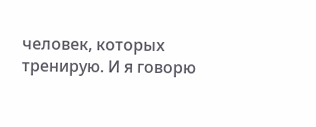человек, которых тренирую. И я говорю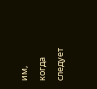им, когда следует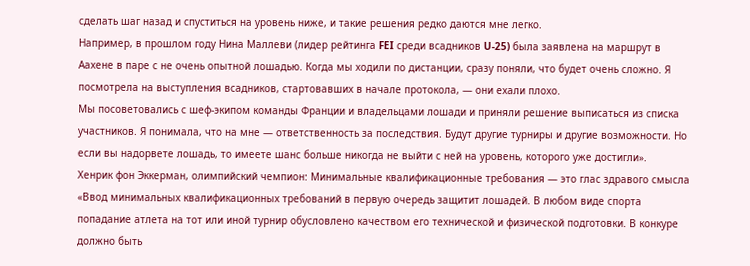сделать шаг назад и спуститься на уровень ниже, и такие решения редко даются мне легко.
Например, в прошлом году Нина Маллеви (лидер рейтинга FEI среди всадников U-25) была заявлена на маршрут в Аахене в паре с не очень опытной лошадью. Когда мы ходили по дистанции, сразу поняли, что будет очень сложно. Я посмотрела на выступления всадников, стартовавших в начале протокола, — они ехали плохо.
Мы посоветовались с шеф-экипом команды Франции и владельцами лошади и приняли решение выписаться из списка участников. Я понимала, что на мне — ответственность за последствия. Будут другие турниры и другие возможности. Но если вы надорвете лошадь, то имеете шанс больше никогда не выйти с ней на уровень, которого уже достигли».
Хенрик фон Эккерман, олимпийский чемпион: Минимальные квалификационные требования — это глас здравого смысла
«Ввод минимальных квалификационных требований в первую очередь защитит лошадей. В любом виде спорта попадание атлета на тот или иной турнир обусловлено качеством его технической и физической подготовки. В конкуре должно быть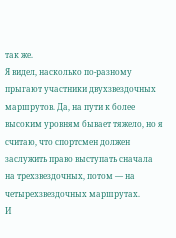так же.
Я видел, насколько по-разному прыгают участники двухзвездочных маршрутов. Да, на пути к более высоким уровням бывает тяжело, но я считаю, что спортсмен должен заслужить право выступать сначала на трехзвездочных, потом — на четырехзвездочных маршрутах.
И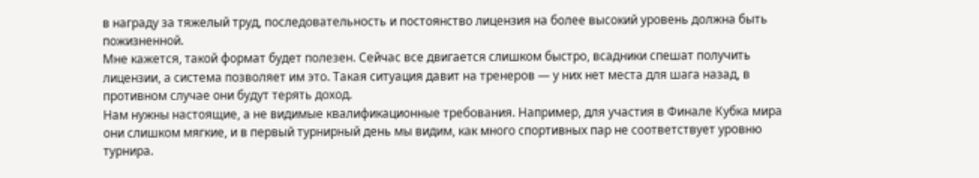в награду за тяжелый труд, последовательность и постоянство лицензия на более высокий уровень должна быть пожизненной.
Мне кажется, такой формат будет полезен. Сейчас все двигается слишком быстро, всадники спешат получить лицензии, а система позволяет им это. Такая ситуация давит на тренеров — у них нет места для шага назад, в противном случае они будут терять доход.
Нам нужны настоящие, а не видимые квалификационные требования. Например, для участия в Финале Кубка мира они слишком мягкие, и в первый турнирный день мы видим, как много спортивных пар не соответствует уровню турнира.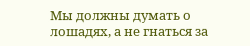Мы должны думать о лошадях, а не гнаться за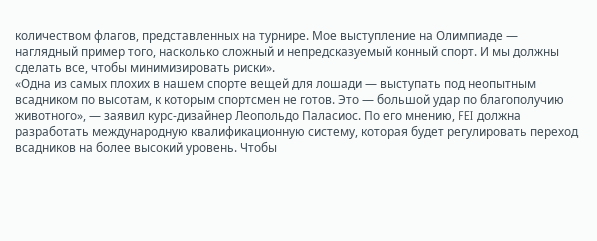количеством флагов, представленных на турнире. Мое выступление на Олимпиаде — наглядный пример того, насколько сложный и непредсказуемый конный спорт. И мы должны сделать все, чтобы минимизировать риски».
«Одна из самых плохих в нашем спорте вещей для лошади — выступать под неопытным всадником по высотам, к которым спортсмен не готов. Это — большой удар по благополучию животного», — заявил курс-дизайнер Леопольдо Паласиос. По его мнению, FEI должна разработать международную квалификационную систему, которая будет регулировать переход всадников на более высокий уровень. Чтобы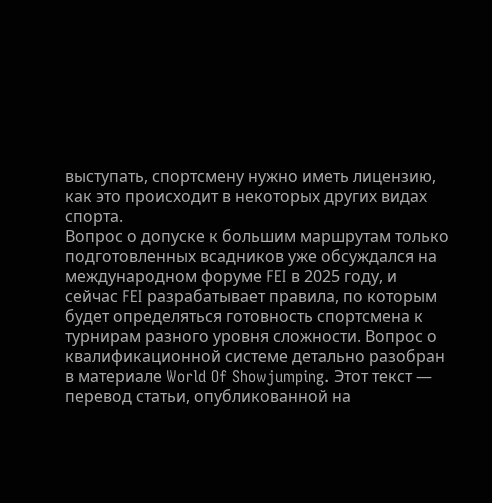выступать, спортсмену нужно иметь лицензию, как это происходит в некоторых других видах спорта.
Вопрос о допуске к большим маршрутам только подготовленных всадников уже обсуждался на международном форуме FEI в 2025 году, и сейчас FEI разрабатывает правила, по которым будет определяться готовность спортсмена к турнирам разного уровня сложности. Вопрос о квалификационной системе детально разобран в материале World Of Showjumping. Этот текст — перевод статьи, опубликованной на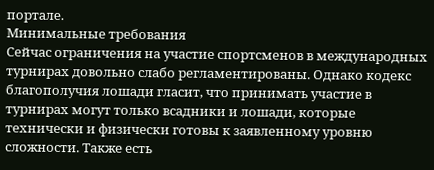портале.
Минимальные требования
Сейчас ограничения на участие спортсменов в международных турнирах довольно слабо регламентированы. Однако кодекс благополучия лошади гласит, что принимать участие в турнирах могут только всадники и лошади, которые технически и физически готовы к заявленному уровню сложности. Также есть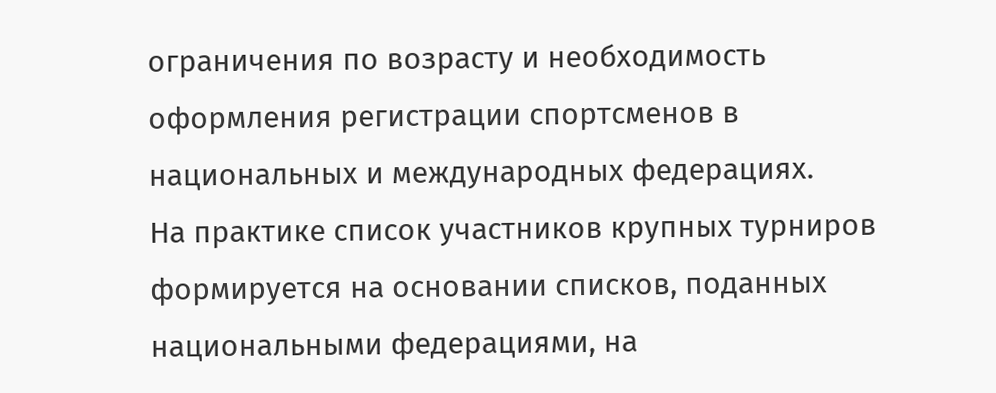ограничения по возрасту и необходимость оформления регистрации спортсменов в национальных и международных федерациях.
На практике список участников крупных турниров формируется на основании списков, поданных национальными федерациями, на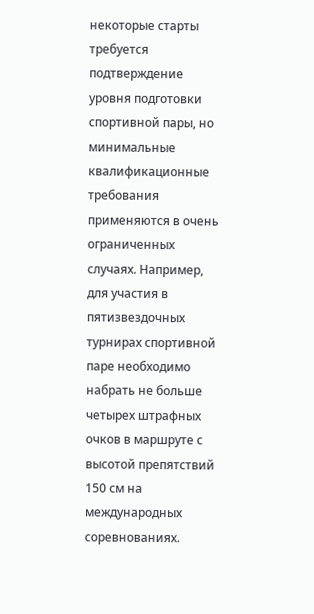некоторые старты требуется подтверждение уровня подготовки спортивной пары, но минимальные квалификационные требования применяются в очень ограниченных случаях. Например, для участия в пятизвездочных турнирах спортивной паре необходимо набрать не больше четырех штрафных очков в маршруте с высотой препятствий 150 см на международных соревнованиях.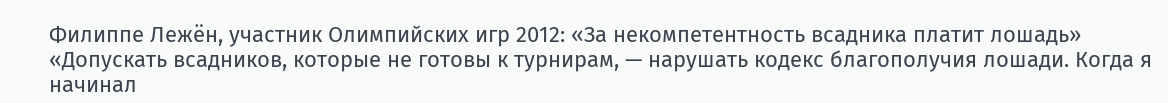Филиппе Лежён, участник Олимпийских игр 2012: «За некомпетентность всадника платит лошадь»
«Допускать всадников, которые не готовы к турнирам, — нарушать кодекс благополучия лошади. Когда я начинал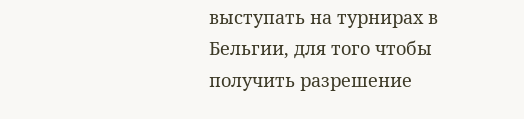выступать на турнирах в Бельгии, для того чтобы получить разрешение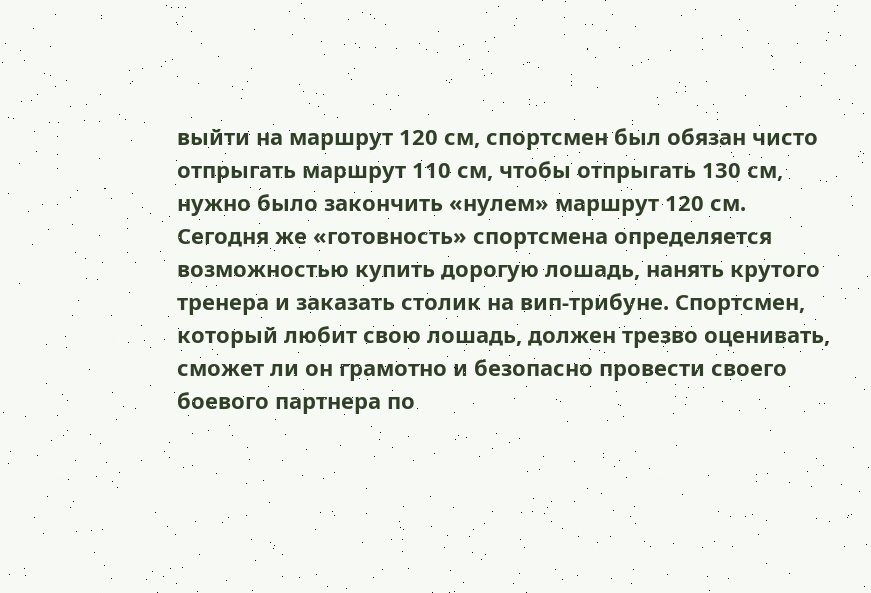выйти на маршрут 120 см, спортсмен был обязан чисто отпрыгать маршрут 110 см, чтобы отпрыгать 130 см, нужно было закончить «нулем» маршрут 120 см.
Сегодня же «готовность» спортсмена определяется возможностью купить дорогую лошадь, нанять крутого тренера и заказать столик на вип-трибуне. Спортсмен, который любит свою лошадь, должен трезво оценивать, сможет ли он грамотно и безопасно провести своего боевого партнера по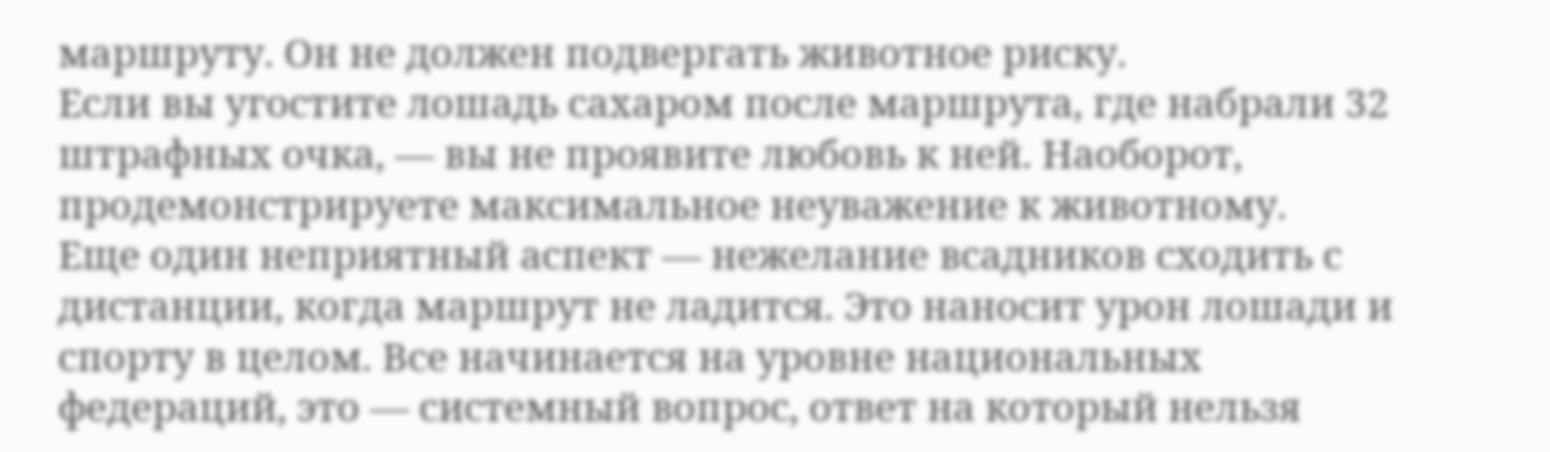маршруту. Он не должен подвергать животное риску.
Если вы угостите лошадь сахаром после маршрута, где набрали 32 штрафных очка, — вы не проявите любовь к ней. Наоборот, продемонстрируете максимальное неуважение к животному.
Еще один неприятный аспект — нежелание всадников сходить с дистанции, когда маршрут не ладится. Это наносит урон лошади и спорту в целом. Все начинается на уровне национальных федераций, это — системный вопрос, ответ на который нельзя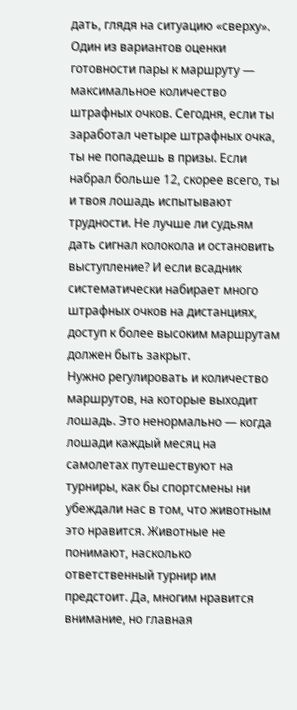дать, глядя на ситуацию «сверху».
Один из вариантов оценки готовности пары к маршруту — максимальное количество штрафных очков. Сегодня, если ты заработал четыре штрафных очка, ты не попадешь в призы. Если набрал больше 12, скорее всего, ты и твоя лошадь испытывают трудности. Не лучше ли судьям дать сигнал колокола и остановить выступление? И если всадник систематически набирает много штрафных очков на дистанциях, доступ к более высоким маршрутам должен быть закрыт.
Нужно регулировать и количество маршрутов, на которые выходит лошадь. Это ненормально — когда лошади каждый месяц на самолетах путешествуют на турниры, как бы спортсмены ни убеждали нас в том, что животным это нравится. Животные не понимают, насколько ответственный турнир им предстоит. Да, многим нравится внимание, но главная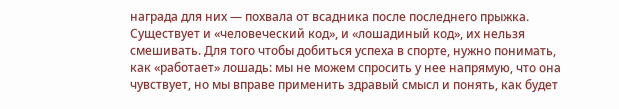награда для них — похвала от всадника после последнего прыжка.
Существует и «человеческий код», и «лошадиный код», их нельзя смешивать. Для того чтобы добиться успеха в спорте, нужно понимать, как «работает» лошадь: мы не можем спросить у нее напрямую, что она чувствует, но мы вправе применить здравый смысл и понять, как будет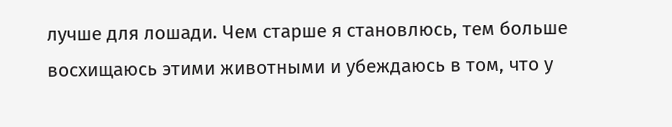лучше для лошади. Чем старше я становлюсь, тем больше восхищаюсь этими животными и убеждаюсь в том, что у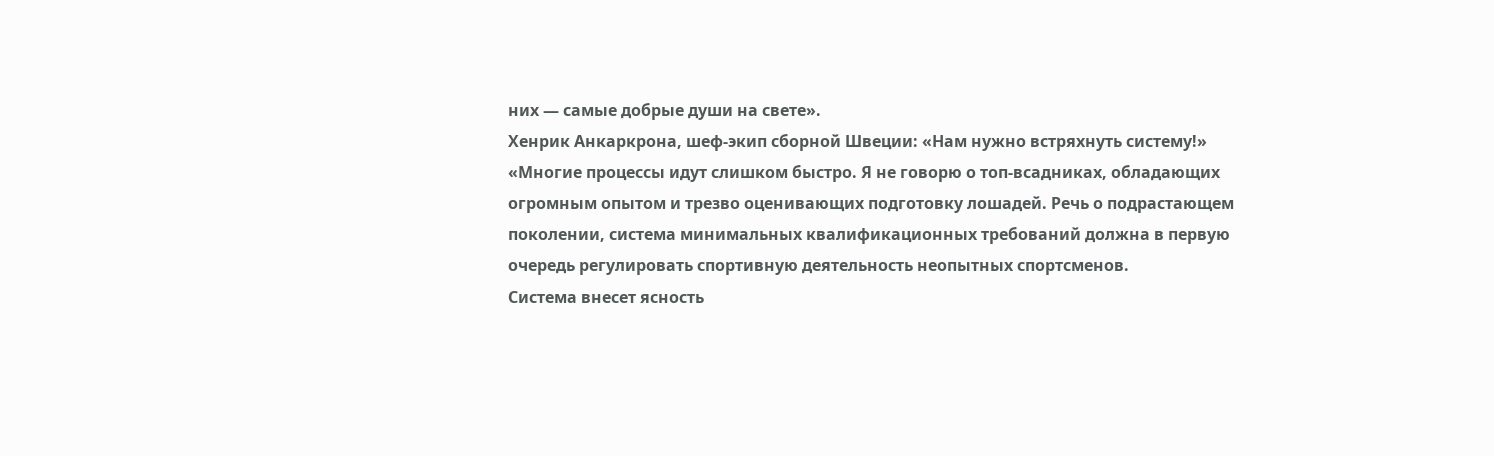них — самые добрые души на свете».
Хенрик Анкаркрона, шеф-экип сборной Швеции: «Нам нужно встряхнуть систему!»
«Многие процессы идут слишком быстро. Я не говорю о топ-всадниках, обладающих огромным опытом и трезво оценивающих подготовку лошадей. Речь о подрастающем поколении, система минимальных квалификационных требований должна в первую очередь регулировать спортивную деятельность неопытных спортсменов.
Система внесет ясность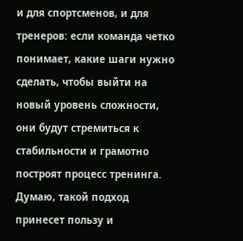и для спортсменов, и для тренеров: если команда четко понимает, какие шаги нужно сделать, чтобы выйти на новый уровень сложности, они будут стремиться к стабильности и грамотно построят процесс тренинга. Думаю, такой подход принесет пользу и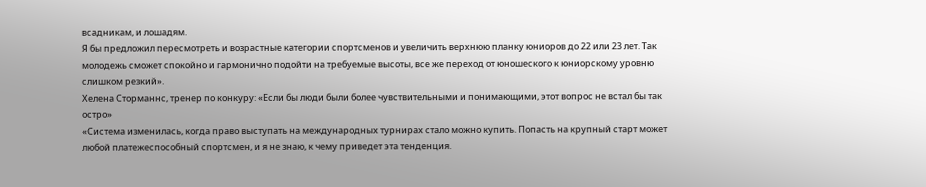всадникам, и лошадям.
Я бы предложил пересмотреть и возрастные категории спортсменов и увеличить верхнюю планку юниоров до 22 или 23 лет. Так молодежь сможет спокойно и гармонично подойти на требуемые высоты, все же переход от юношеского к юниорскому уровню слишком резкий».
Хелена Сторманнс, тренер по конкуру: «Если бы люди были более чувствительными и понимающими, этот вопрос не встал бы так остро»
«Система изменилась, когда право выступать на международных турнирах стало можно купить. Попасть на крупный старт может любой платежеспособный спортсмен, и я не знаю, к чему приведет эта тенденция.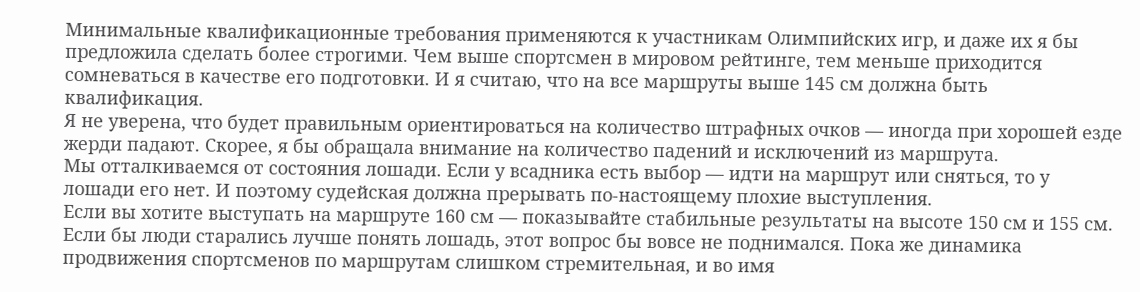Минимальные квалификационные требования применяются к участникам Олимпийских игр, и даже их я бы предложила сделать более строгими. Чем выше спортсмен в мировом рейтинге, тем меньше приходится сомневаться в качестве его подготовки. И я считаю, что на все маршруты выше 145 см должна быть квалификация.
Я не уверена, что будет правильным ориентироваться на количество штрафных очков — иногда при хорошей езде жерди падают. Скорее, я бы обращала внимание на количество падений и исключений из маршрута.
Мы отталкиваемся от состояния лошади. Если у всадника есть выбор — идти на маршрут или сняться, то у лошади его нет. И поэтому судейская должна прерывать по-настоящему плохие выступления.
Если вы хотите выступать на маршруте 160 см — показывайте стабильные результаты на высоте 150 см и 155 см. Если бы люди старались лучше понять лошадь, этот вопрос бы вовсе не поднимался. Пока же динамика продвижения спортсменов по маршрутам слишком стремительная, и во имя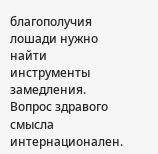благополучия лошади нужно найти инструменты замедления.
Вопрос здравого смысла интернационален.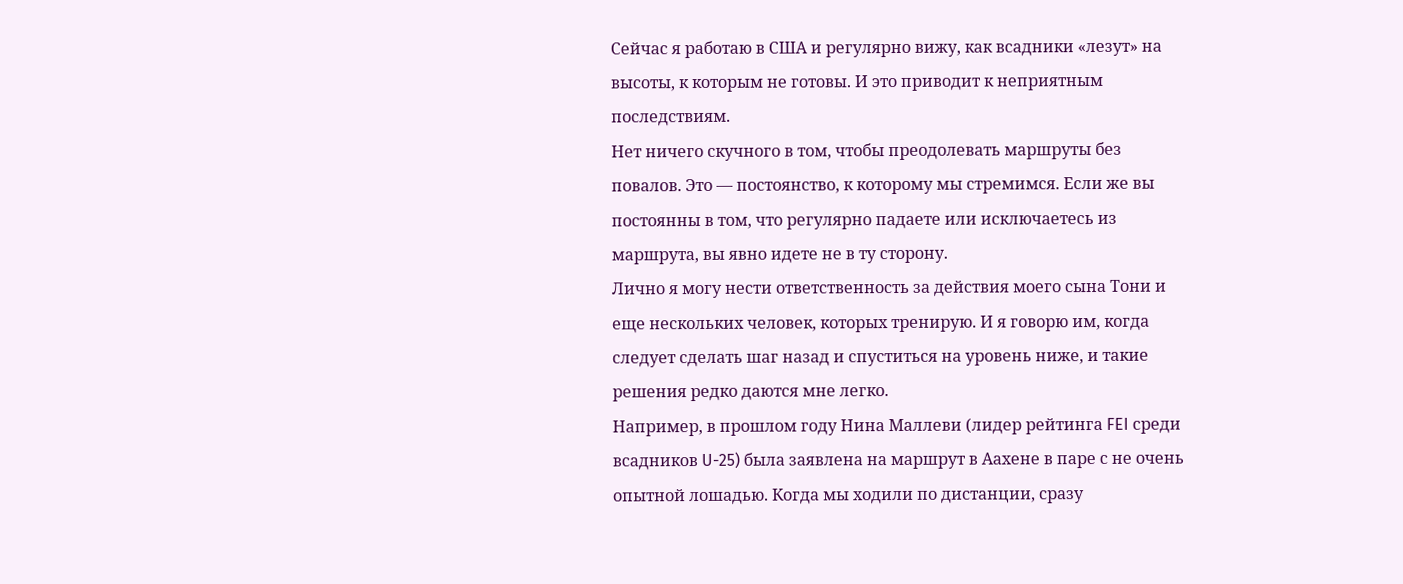Сейчас я работаю в США и регулярно вижу, как всадники «лезут» на высоты, к которым не готовы. И это приводит к неприятным последствиям.
Нет ничего скучного в том, чтобы преодолевать маршруты без повалов. Это — постоянство, к которому мы стремимся. Если же вы постоянны в том, что регулярно падаете или исключаетесь из маршрута, вы явно идете не в ту сторону.
Лично я могу нести ответственность за действия моего сына Тони и еще нескольких человек, которых тренирую. И я говорю им, когда следует сделать шаг назад и спуститься на уровень ниже, и такие решения редко даются мне легко.
Например, в прошлом году Нина Маллеви (лидер рейтинга FEI среди всадников U-25) была заявлена на маршрут в Аахене в паре с не очень опытной лошадью. Когда мы ходили по дистанции, сразу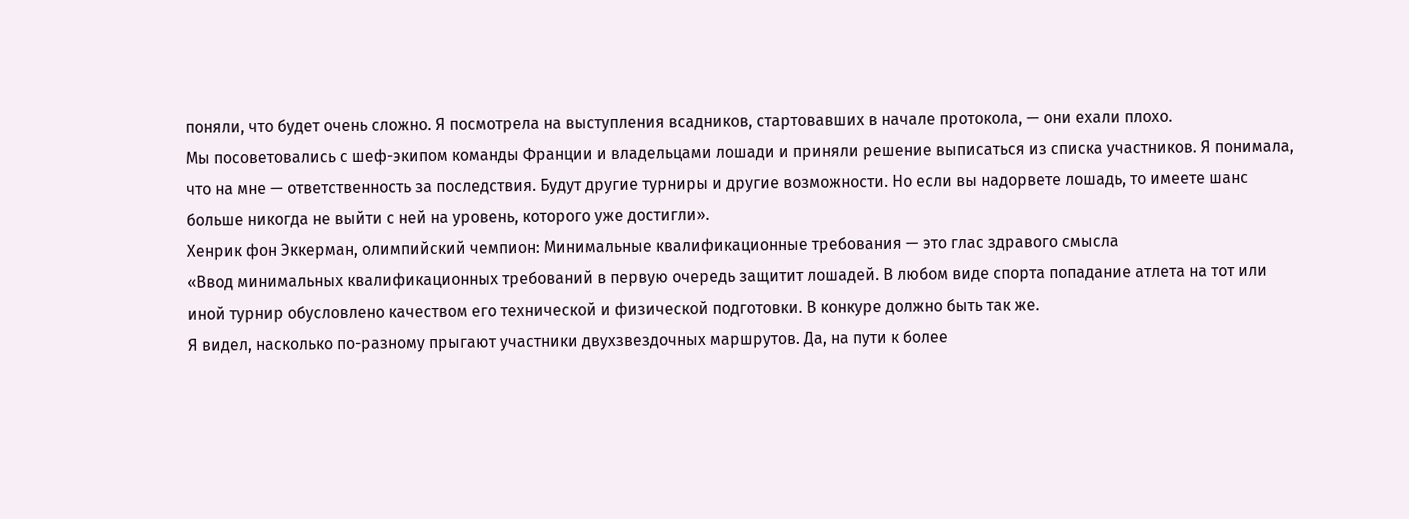поняли, что будет очень сложно. Я посмотрела на выступления всадников, стартовавших в начале протокола, — они ехали плохо.
Мы посоветовались с шеф-экипом команды Франции и владельцами лошади и приняли решение выписаться из списка участников. Я понимала, что на мне — ответственность за последствия. Будут другие турниры и другие возможности. Но если вы надорвете лошадь, то имеете шанс больше никогда не выйти с ней на уровень, которого уже достигли».
Хенрик фон Эккерман, олимпийский чемпион: Минимальные квалификационные требования — это глас здравого смысла
«Ввод минимальных квалификационных требований в первую очередь защитит лошадей. В любом виде спорта попадание атлета на тот или иной турнир обусловлено качеством его технической и физической подготовки. В конкуре должно быть так же.
Я видел, насколько по-разному прыгают участники двухзвездочных маршрутов. Да, на пути к более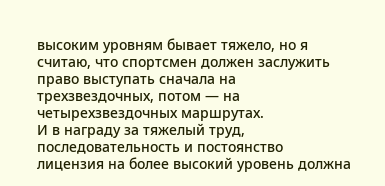высоким уровням бывает тяжело, но я считаю, что спортсмен должен заслужить право выступать сначала на трехзвездочных, потом — на четырехзвездочных маршрутах.
И в награду за тяжелый труд, последовательность и постоянство лицензия на более высокий уровень должна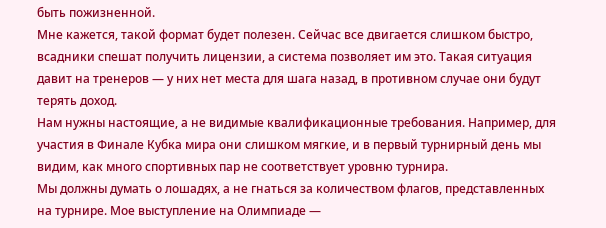быть пожизненной.
Мне кажется, такой формат будет полезен. Сейчас все двигается слишком быстро, всадники спешат получить лицензии, а система позволяет им это. Такая ситуация давит на тренеров — у них нет места для шага назад, в противном случае они будут терять доход.
Нам нужны настоящие, а не видимые квалификационные требования. Например, для участия в Финале Кубка мира они слишком мягкие, и в первый турнирный день мы видим, как много спортивных пар не соответствует уровню турнира.
Мы должны думать о лошадях, а не гнаться за количеством флагов, представленных на турнире. Мое выступление на Олимпиаде —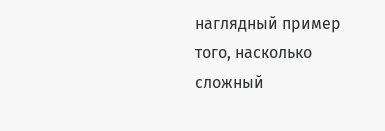наглядный пример того, насколько сложный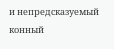и непредсказуемый конный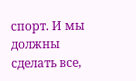спорт. И мы должны сделать все,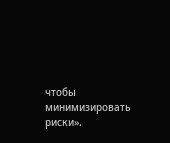чтобы минимизировать риски».